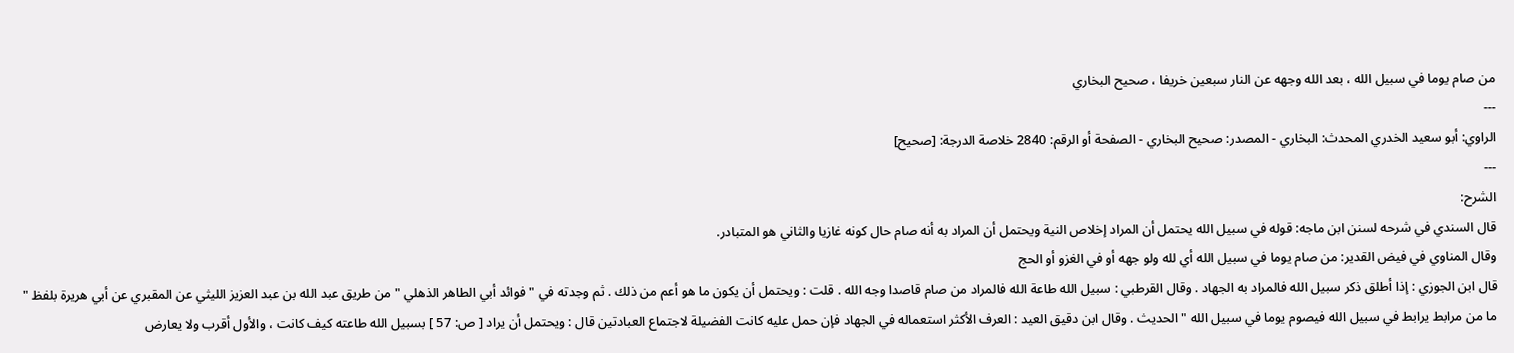من صام يوما في سبيل الله ، بعد الله وجهه عن النار سبعين خريفا ، صحيح البخاري
---
الراوي: أبو سعيد الخدري المحدث: البخاري - المصدر: صحيح البخاري - الصفحة أو الرقم: 2840 خلاصة الدرجة: [صحيح]
---
الشرح:
قال السندي في شرحه لسنن ابن ماجه: قوله في سبيل الله يحتمل أن المراد إخلاص النية ويحتمل أن المراد به أنه صام حال كونه غازيا والثاني هو المتبادر.
وقال المناوي في فيض القدير: من صام يوما في سبيل الله أي لله ولو جهه أو في الغزو أو الحج
قال ابن الجوزي : إذا أطلق ذكر سبيل الله فالمراد به الجهاد . وقال القرطبي : سبيل الله طاعة الله فالمراد من صام قاصدا وجه الله . قلت : ويحتمل أن يكون ما هو أعم من ذلك . ثم وجدته في " فوائد أبي الطاهر الذهلي " من طريق عبد الله بن عبد العزيز الليثي عن المقبري عن أبي هريرة بلفظ " ما من مرابط يرابط في سبيل الله فيصوم يوما في سبيل الله " الحديث . وقال ابن دقيق العيد : العرف الأكثر استعماله في الجهاد فإن حمل عليه كانت الفضيلة لاجتماع العبادتين قال : ويحتمل أن يراد [ ص: 57 ] بسبيل الله طاعته كيف كانت ، والأول أقرب ولا يعارض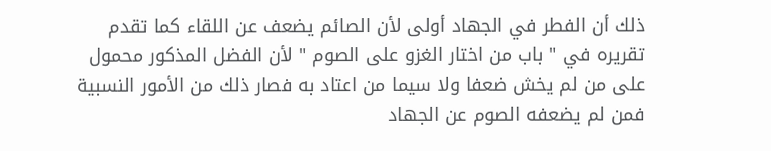ذلك أن الفطر في الجهاد أولى لأن الصائم يضعف عن اللقاء كما تقدم تقريره في " باب من اختار الغزو على الصوم " لأن الفضل المذكور محمول على من لم يخش ضعفا ولا سيما من اعتاد به فصار ذلك من الأمور النسبية فمن لم يضعفه الصوم عن الجهاد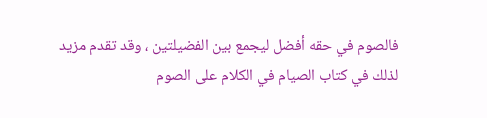فالصوم في حقه أفضل ليجمع بين الفضيلتين ، وقد تقدم مزيد لذلك في كتاب الصيام في الكلام على الصوم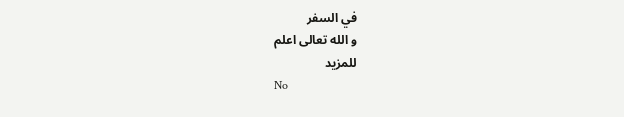في السفر
و الله تعالى اعلم
للمزيد
No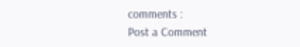comments :
Post a Comment